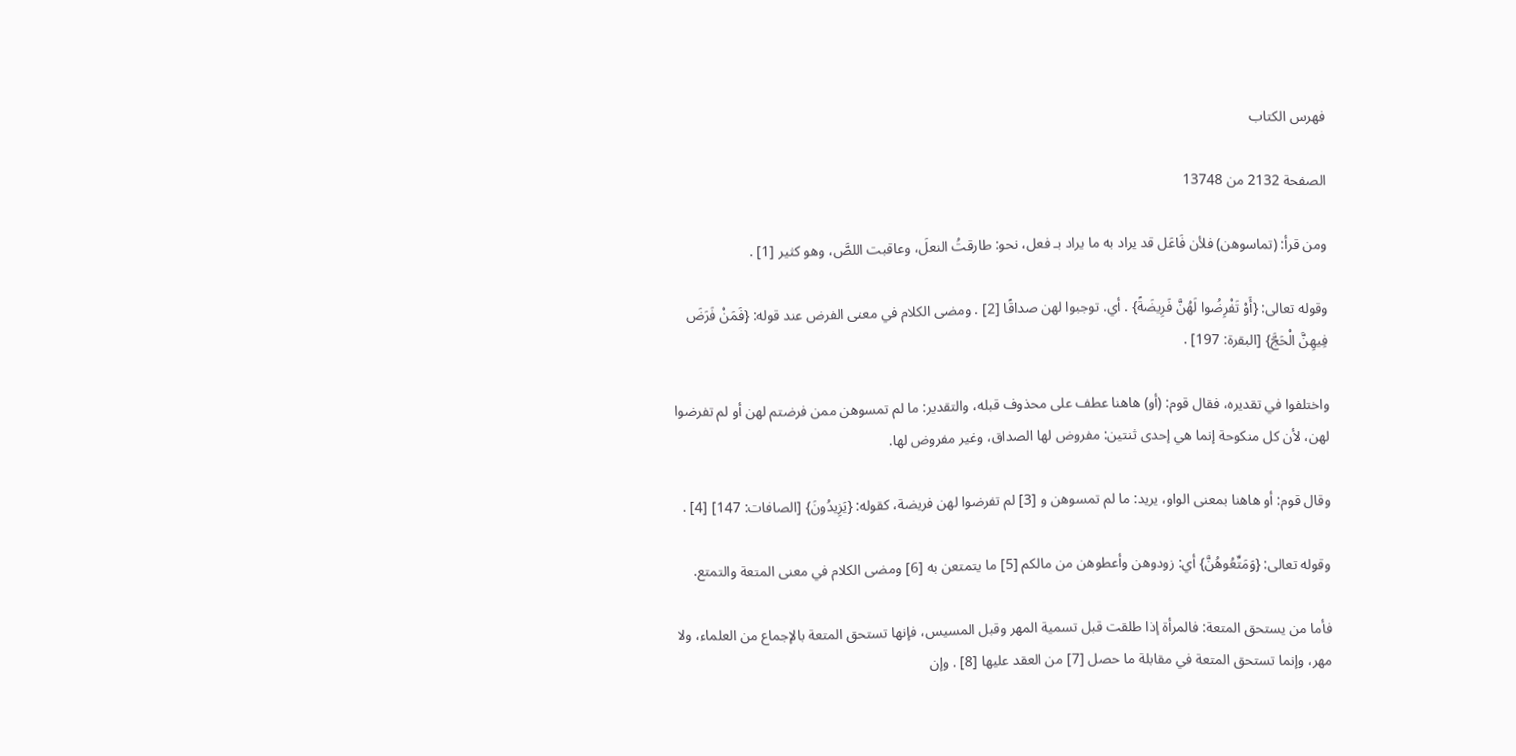فهرس الكتاب

الصفحة 2132 من 13748

ومن قرأ: (تماسوهن) فلأن فَاعَل قد يراد به ما يراد بـ فعل، نحو: طارقتُ النعلَ، وعاقبت اللصَّ، وهو كثير [1] .

وقوله تعالى: {أَوْ تَفْرِضُوا لَهُنَّ فَرِيضَةً} . أي. توجبوا لهن صداقًا [2] . ومضى الكلام في معنى الفرض عند قوله: {فَمَنْ فَرَضَ فِيهِنَّ الْحَجَّ} [البقرة: 197] .

واختلفوا في تقديره، فقال قوم: (أو) هاهنا عطف على محذوف قبله، والتقدير: ما لم تمسوهن ممن فرضتم لهن أو لم تفرضوا لهن، لأن كل منكوحة إنما هي إحدى ثنتين: مفروض لها الصداق، وغير مفروض لها.

وقال قوم: أو هاهنا بمعنى الواو، يريد: ما لم تمسوهن و [3] لم تفرضوا لهن فريضة، كقوله: {يَزِيدُونَ} [الصافات: 147] [4] .

وقوله تعالى: {وَمَتِّعُوهُنَّ} أي: زودوهن وأعطوهن من مالكم [5] ما يتمتعن به [6] ومضى الكلام في معنى المتعة والتمتع.

فأما من يستحق المتعة: فالمرأة إذا طلقت قبل تسمية المهر وقبل المسيس، فإنها تستحق المتعة بالإجماع من العلماء، ولا مهر، وإنما تستحق المتعة في مقابلة ما حصل [7] من العقد عليها [8] . وإن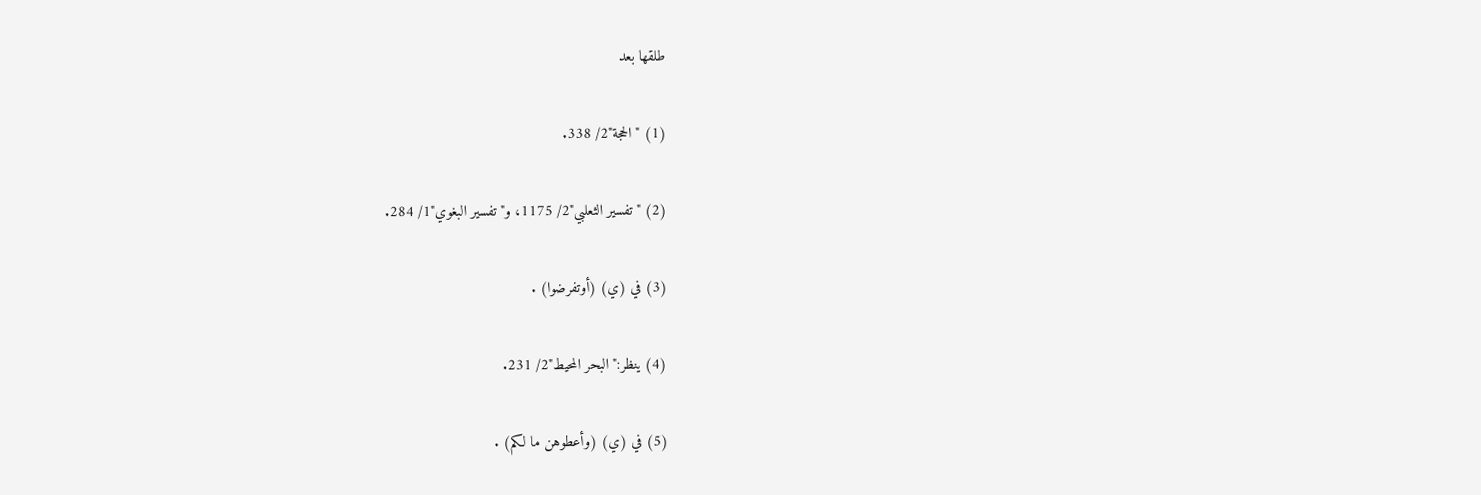طلقها بعد

(1) "الحجة"2/ 338.

(2) "تفسير الثعلبي"2/ 1175، و"تفسير البغوي"1/ 284.

(3) في (ي) (أوتفرضوا) .

(4) ينظر:"البحر المحيط"2/ 231.

(5) في (ي) (وأعطوهن ما لكم) .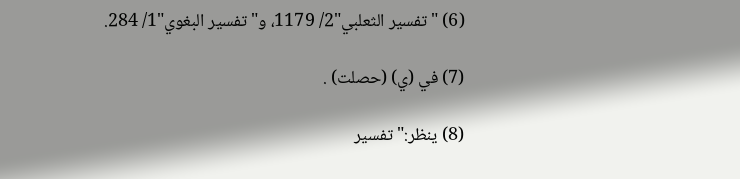(6) "تفسير الثعلبي"2/ 1179، و"تفسير البغوي"1/ 284.

(7) في (ي) (حصلت) .

(8) ينظر:"تفسير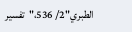الطبري"2/ 536،"تفسير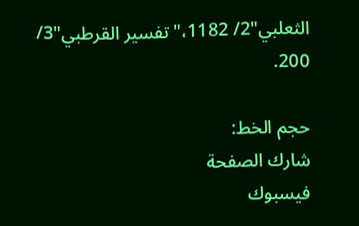الثعلبي"2/ 1182،"تفسير القرطبي"3/ 200.

حجم الخط:
شارك الصفحة
فيسبوك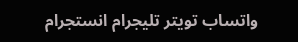واتساب تويتر تليجرام انستجرام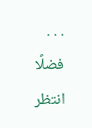. . .
فضلًا انتظر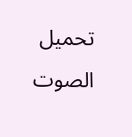تحميل الصوت